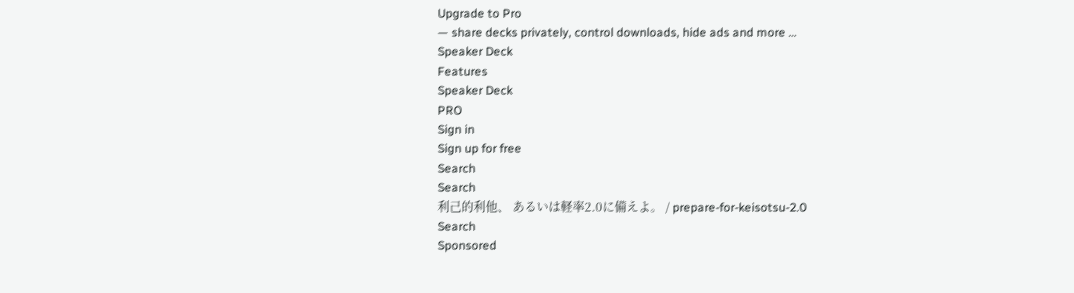Upgrade to Pro
— share decks privately, control downloads, hide ads and more …
Speaker Deck
Features
Speaker Deck
PRO
Sign in
Sign up for free
Search
Search
利己的利他、 あるいは軽率2.0に備えよ。 / prepare-for-keisotsu-2.0
Search
Sponsored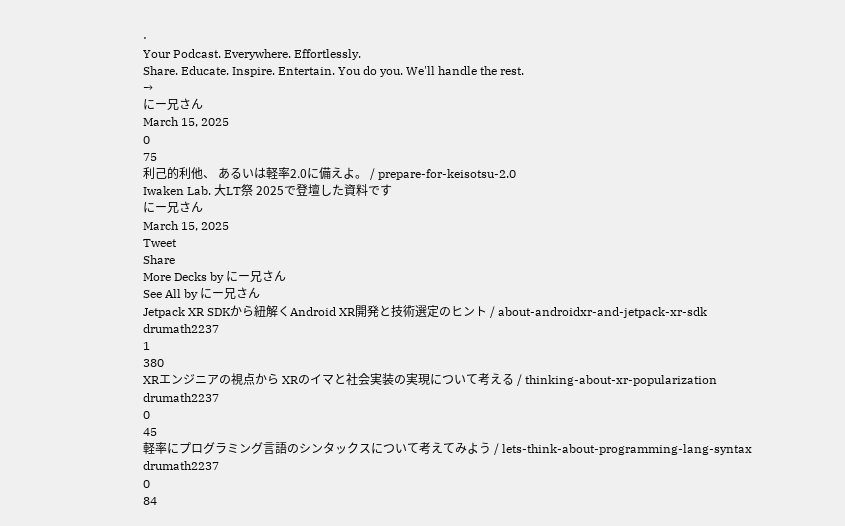·
Your Podcast. Everywhere. Effortlessly.
Share. Educate. Inspire. Entertain. You do you. We'll handle the rest.
→
にー兄さん
March 15, 2025
0
75
利己的利他、 あるいは軽率2.0に備えよ。 / prepare-for-keisotsu-2.0
Iwaken Lab. 大LT祭 2025で登壇した資料です
にー兄さん
March 15, 2025
Tweet
Share
More Decks by にー兄さん
See All by にー兄さん
Jetpack XR SDKから紐解くAndroid XR開発と技術選定のヒント / about-androidxr-and-jetpack-xr-sdk
drumath2237
1
380
XRエンジニアの視点から XRのイマと社会実装の実現について考える / thinking-about-xr-popularization
drumath2237
0
45
軽率にプログラミング言語のシンタックスについて考えてみよう / lets-think-about-programming-lang-syntax
drumath2237
0
84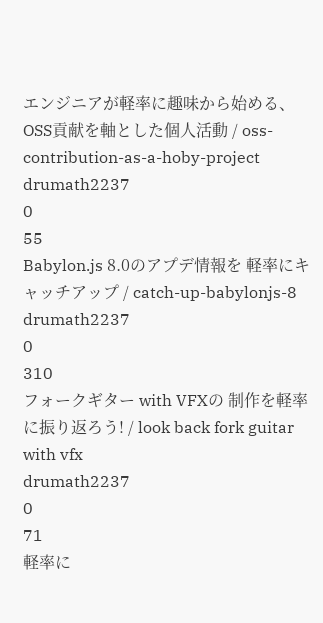エンジニアが軽率に趣味から始める、OSS貢献を軸とした個人活動 / oss-contribution-as-a-hoby-project
drumath2237
0
55
Babylon.js 8.0のアプデ情報を 軽率にキャッチアップ / catch-up-babylonjs-8
drumath2237
0
310
フォークギター with VFXの 制作を軽率に振り返ろう! / look back fork guitar with vfx
drumath2237
0
71
軽率に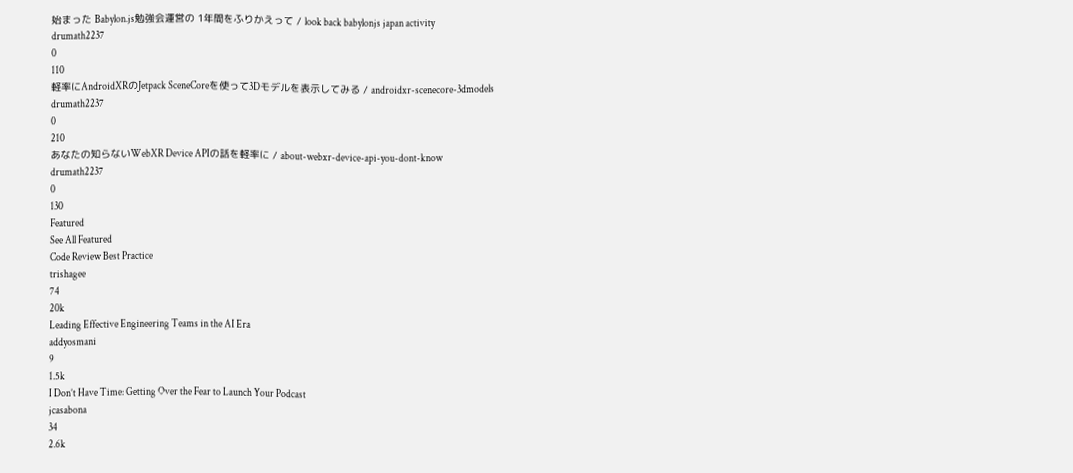始まった Babylon.js勉強会運営の 1年間をふりかえって / look back babylonjs japan activity
drumath2237
0
110
軽率にAndroidXRのJetpack SceneCoreを使って3Dモデルを表示してみる / androidxr-scenecore-3dmodels
drumath2237
0
210
あなたの知らないWebXR Device APIの話を軽率に / about-webxr-device-api-you-dont-know
drumath2237
0
130
Featured
See All Featured
Code Review Best Practice
trishagee
74
20k
Leading Effective Engineering Teams in the AI Era
addyosmani
9
1.5k
I Don’t Have Time: Getting Over the Fear to Launch Your Podcast
jcasabona
34
2.6k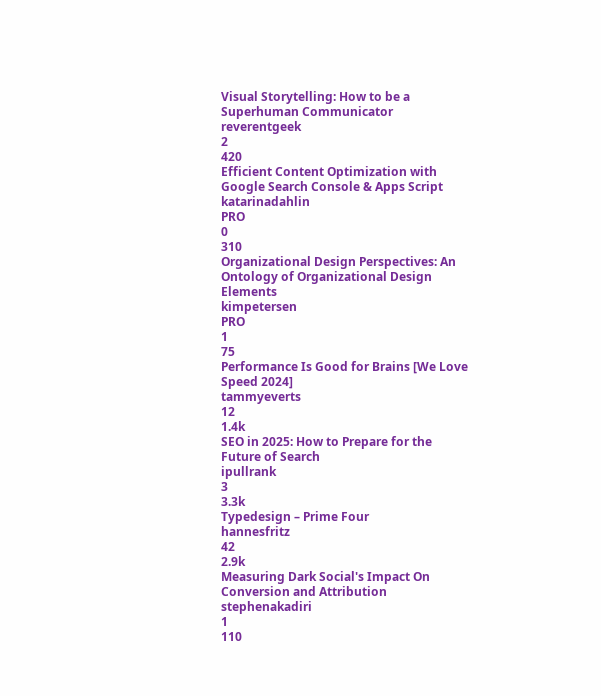Visual Storytelling: How to be a Superhuman Communicator
reverentgeek
2
420
Efficient Content Optimization with Google Search Console & Apps Script
katarinadahlin
PRO
0
310
Organizational Design Perspectives: An Ontology of Organizational Design Elements
kimpetersen
PRO
1
75
Performance Is Good for Brains [We Love Speed 2024]
tammyeverts
12
1.4k
SEO in 2025: How to Prepare for the Future of Search
ipullrank
3
3.3k
Typedesign – Prime Four
hannesfritz
42
2.9k
Measuring Dark Social's Impact On Conversion and Attribution
stephenakadiri
1
110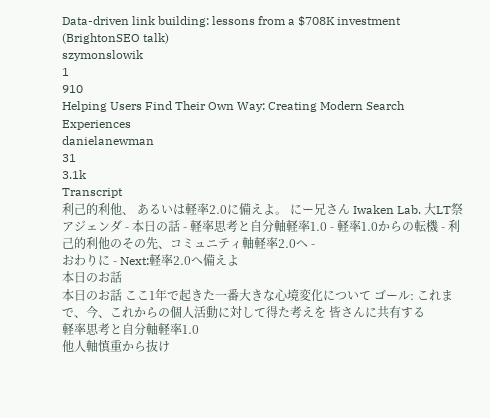Data-driven link building: lessons from a $708K investment (BrightonSEO talk)
szymonslowik
1
910
Helping Users Find Their Own Way: Creating Modern Search Experiences
danielanewman
31
3.1k
Transcript
利己的利他、 あるいは軽率2.0に備えよ。 にー兄さん Iwaken Lab. 大LT祭
アジェンダ - 本日の話 - 軽率思考と自分軸軽率1.0 - 軽率1.0からの転機 - 利己的利他のその先、コミュニティ軸軽率2.0へ -
おわりに - Next:軽率2.0へ備えよ
本日のお話
本日のお話 ここ1年で起きた一番大きな心境変化について ゴール: これまで、今、これからの個人活動に対して得た考えを 皆さんに共有する
軽率思考と自分軸軽率1.0
他人軸慎重から抜け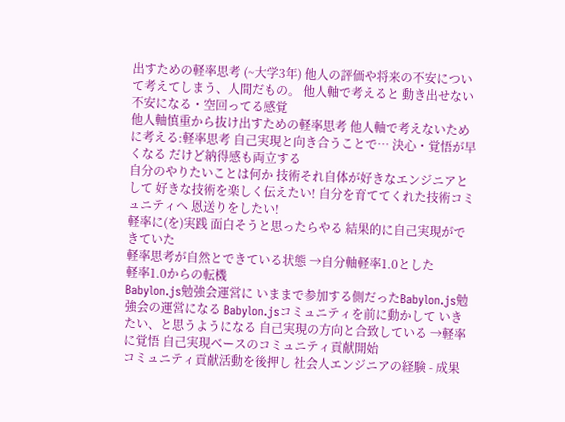出すための軽率思考 (~大学3年) 他人の評価や将来の不安について考えてしまう、人間だもの。 他人軸で考えると 動き出せない 不安になる・空回ってる感覚
他人軸慎重から抜け出すための軽率思考 他人軸で考えないために考える:軽率思考 自己実現と向き合うことで… 決心・覚悟が早くなる だけど納得感も両立する
自分のやりたいことは何か 技術それ自体が好きなエンジニアとして 好きな技術を楽しく伝えたい! 自分を育ててくれた技術コミュニティへ 恩送りをしたい!
軽率に(を)実践 面白そうと思ったらやる 結果的に自己実現ができていた
軽率思考が自然とできている状態 →自分軸軽率1.0とした
軽率1.0からの転機
Babylon.js勉強会運営に いままで参加する側だったBabylon.js勉強会の運営になる Babylon.jsコミュニティを前に動かして いきたい、と思うようになる 自己実現の方向と合致している →軽率に覚悟 自己実現ベースのコミュニティ貢献開始
コミュニティ貢献活動を後押し 社会人エンジニアの経験 - 成果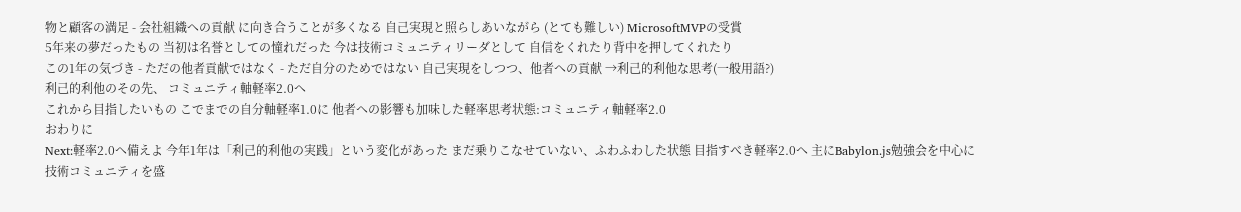物と顧客の満足 - 会社組織への貢献 に向き合うことが多くなる 自己実現と照らしあいながら (とても難しい) MicrosoftMVPの受賞
5年来の夢だったもの 当初は名誉としての憧れだった 今は技術コミュニティリーダとして 自信をくれたり背中を押してくれたり
この1年の気づき - ただの他者貢献ではなく - ただ自分のためではない 自己実現をしつつ、他者への貢献 →利己的利他な思考(一般用語?)
利己的利他のその先、 コミュニティ軸軽率2.0へ
これから目指したいもの こでまでの自分軸軽率1.0に 他者への影響も加味した軽率思考状態:コミュニティ軸軽率2.0
おわりに
Next:軽率2.0へ備えよ 今年1年は「利己的利他の実践」という変化があった まだ乗りこなせていない、ふわふわした状態 目指すべき軽率2.0へ 主にBabylon.js勉強会を中心に 技術コミュニティを盛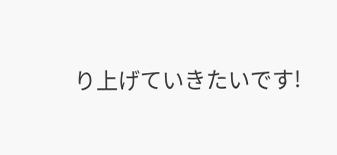り上げていきたいです!